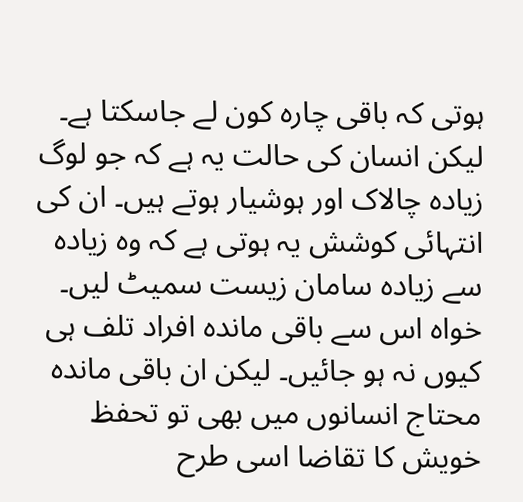ہوتی کہ باقی چارہ کون لے جاسکتا ہے۔ لیکن انسان کی حالت یہ ہے کہ جو لوگ زیادہ چالاک اور ہوشیار ہوتے ہیں۔ ان کی انتہائی کوشش یہ ہوتی ہے کہ وہ زیادہ سے زیادہ سامان زیست سمیٹ لیں۔ خواہ اس سے باقی ماندہ افراد تلف ہی کیوں نہ ہو جائیں۔ لیکن ان باقی ماندہ محتاج انسانوں میں بھی تو تحفظ خویش کا تقاضا اسی طرح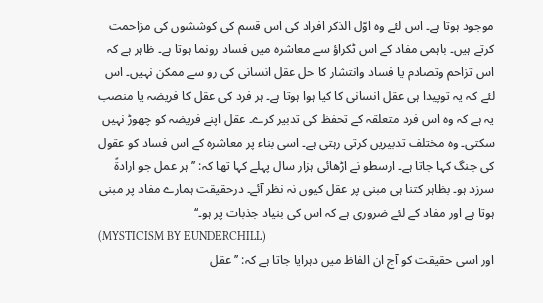موجود ہوتا ہے۔ اس لئے وہ اوّل الذکر افراد کی اس قسم کی کوششوں کی مزاحمت کرتے ہیں۔ باہمی مفاد کے اس ٹکراؤ سے معاشرہ میں فساد رونما ہوتا ہے۔ ظاہر ہے کہ اس تزاحم وتصادم یا فساد وانتشار کا حل عقل انسانی کی رو سے ممکن نہیں۔ اس لئے کہ یہ توپیدا ہی عقل انسانی کا کیا ہوا ہوتا ہے۔ ہر فرد کی عقل کا فریضہ یا منصب یہ ہے کہ وہ اس فرد متعلقہ کے تحفظ کی تدبیر کرے۔ عقل اپنے فریضہ کو چھوڑ نہیں سکتی۔ وہ مختلف تدبیریں کرتی رہتی ہے۔ اسی بناء پر معاشرہ کے اس فساد کو عقول کی جنگ کہا جاتا ہے۔ ارسطو نے اڑھائی ہزار سال پہلے کہا تھا کہ: ’’ہر عمل جو ارادۃً سرزد ہو۔ بظاہر کتنا ہی مبنی پر عقل کیوں نہ نظر آئے۔ درحقیقت ہمارے مفاد پر مبنی ہوتا ہے اور مفاد کے لئے ضروری ہے کہ اس کی بنیاد جذبات پر ہو۔‘‘
(MYSTICISM BY EUNDERCHILL)
اور اسی حقیقت کو آج ان الفاظ میں دہرایا جاتا ہے کہ: ’’عقل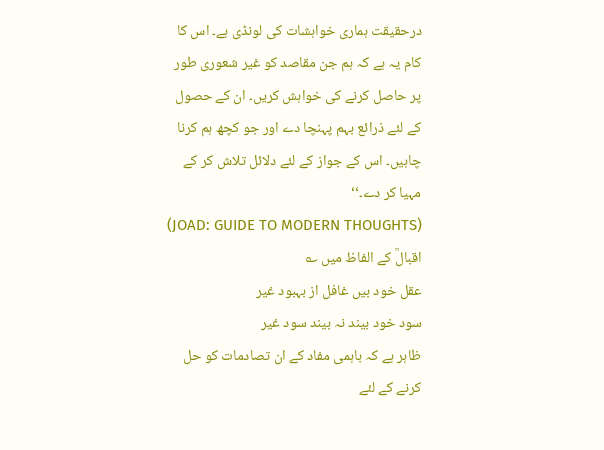درحقیقت ہماری خواہشات کی لونڈی ہے۔ اس کا کام یہ ہے کہ ہم جن مقاصد کو غیر شعوری طور پر حاصل کرنے کی خواہش کریں۔ ان کے حصول کے لئے ذرائع بہم پہنچا دے اور جو کچھ ہم کرنا چاہیں۔ اس کے جواز کے لئے دلائل تلاش کر کے مہیا کر دے۔‘‘
(JOAD: GUIDE TO MODERN THOUGHTS)
اقبالؒ کے الفاظ میں ؎
عقل خود بیں غافل از بہبود غیر
سود خود بیند نہ بیند سود غیر
ظاہر ہے کہ باہمی مفاد کے ان تصادمات کو حل کرنے کے لئے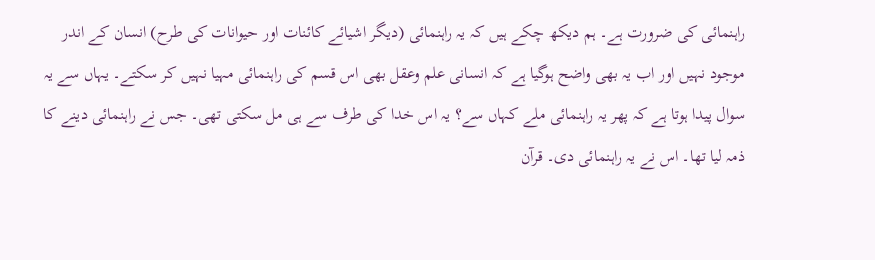راہنمائی کی ضرورت ہے۔ ہم دیکھ چکے ہیں کہ یہ راہنمائی (دیگر اشیائے کائنات اور حیوانات کی طرح) انسان کے اندر موجود نہیں اور اب یہ بھی واضح ہوگیا ہے کہ انسانی علم وعقل بھی اس قسم کی راہنمائی مہیا نہیں کر سکتے۔ یہاں سے یہ سوال پیدا ہوتا ہے کہ پھر یہ راہنمائی ملے کہاں سے؟ یہ اس خدا کی طرف سے ہی مل سکتی تھی۔ جس نے راہنمائی دینے کا ذمہ لیا تھا۔ اس نے یہ راہنمائی دی۔ قرآن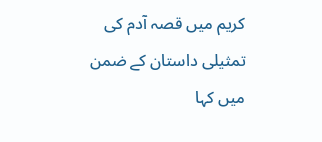کریم میں قصہ آدم کی تمثیلی داستان کے ضمن میں کہا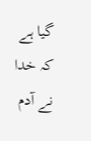گیا ہے کہ خدا نے آدم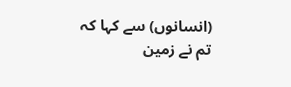(انسانوں) سے کہا کہ تم نے زمین